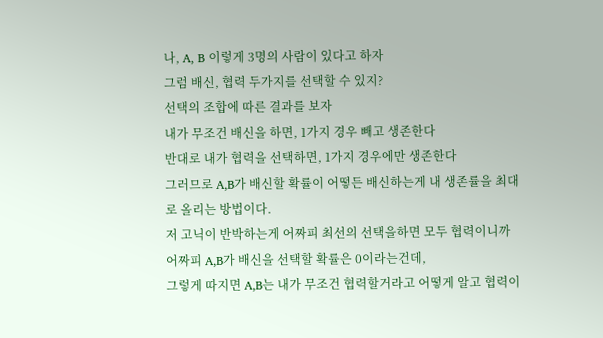나, A, B 이렇게 3명의 사람이 있다고 하자
그럼 배신, 협력 두가지를 선택할 수 있지?
선택의 조합에 따른 결과를 보자
내가 무조건 배신을 하면, 1가지 경우 빼고 생존한다
반대로 내가 협력을 선택하면, 1가지 경우에만 생존한다
그러므로 A,B가 배신할 확률이 어떻든 배신하는게 내 생존률을 최대로 올리는 방법이다.
저 고닉이 반박하는게 어짜피 최선의 선택을하면 모두 협력이니까 어짜피 A,B가 배신을 선택할 확률은 0이라는건데,
그렇게 따지면 A,B는 내가 무조건 협력할거라고 어떻게 알고 협력이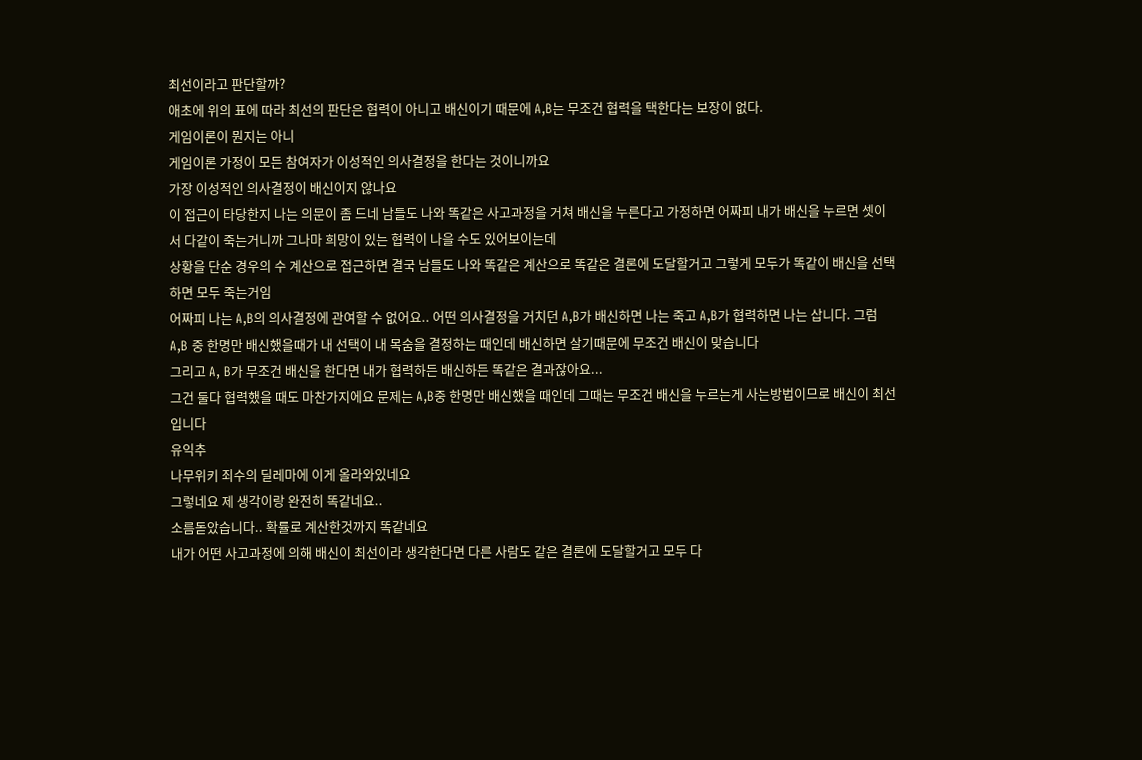최선이라고 판단할까?
애초에 위의 표에 따라 최선의 판단은 협력이 아니고 배신이기 때문에 A,B는 무조건 협력을 택한다는 보장이 없다.
게임이론이 뭔지는 아니
게임이론 가정이 모든 참여자가 이성적인 의사결정을 한다는 것이니까요
가장 이성적인 의사결정이 배신이지 않나요
이 접근이 타당한지 나는 의문이 좀 드네 남들도 나와 똑같은 사고과정을 거쳐 배신을 누른다고 가정하면 어짜피 내가 배신을 누르면 셋이서 다같이 죽는거니까 그나마 희망이 있는 협력이 나을 수도 있어보이는데
상황을 단순 경우의 수 계산으로 접근하면 결국 남들도 나와 똑같은 계산으로 똑같은 결론에 도달할거고 그렇게 모두가 똑같이 배신을 선택하면 모두 죽는거임
어짜피 나는 A,B의 의사결정에 관여할 수 없어요.. 어떤 의사결정을 거치던 A,B가 배신하면 나는 죽고 A,B가 협력하면 나는 삽니다. 그럼 A,B 중 한명만 배신했을때가 내 선택이 내 목숨을 결정하는 때인데 배신하면 살기때문에 무조건 배신이 맞습니다
그리고 A, B가 무조건 배신을 한다면 내가 협력하든 배신하든 똑같은 결과잖아요...
그건 둘다 협력했을 때도 마찬가지에요 문제는 A,B중 한명만 배신했을 때인데 그때는 무조건 배신을 누르는게 사는방법이므로 배신이 최선입니다
유익추
나무위키 죄수의 딜레마에 이게 올라와있네요
그렇네요 제 생각이랑 완전히 똑같네요..
소름돋았습니다.. 확률로 계산한것까지 똑같네요
내가 어떤 사고과정에 의해 배신이 최선이라 생각한다면 다른 사람도 같은 결론에 도달할거고 모두 다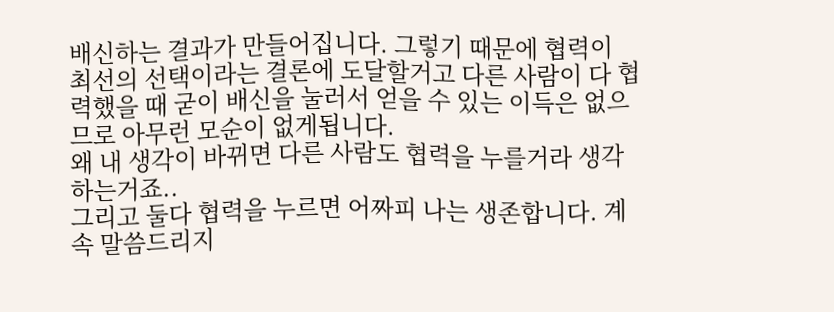배신하는 결과가 만들어집니다. 그렇기 때문에 협력이 최선의 선택이라는 결론에 도달할거고 다른 사람이 다 협력했을 때 굳이 배신을 눌러서 얻을 수 있는 이득은 없으므로 아무런 모순이 없게됩니다.
왜 내 생각이 바뀌면 다른 사람도 협력을 누를거라 생각하는거죠..
그리고 둘다 협력을 누르면 어짜피 나는 생존합니다. 계속 말씀드리지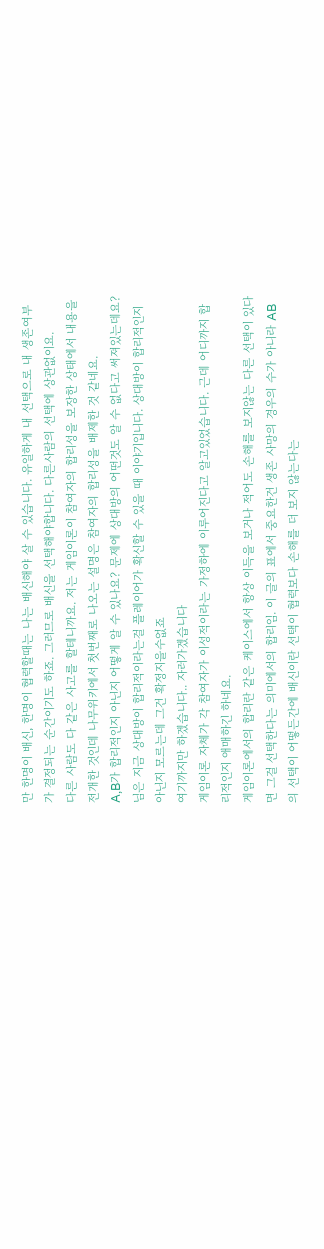만 한명이 배신, 한명이 협력할때는 나는 배신해야 살 수 있습니다. 유일하게 내 선택으로 내 생존여부가 결정되는 순간이기도 하죠. 그러므로 배신을 선택해야합니다. 다른사람의 선택에 상관없이요.
다른 사람도 다 같은 사고를 할테니까요. 저는 게임이론이 참여자의 합리성을 보장한 상태에서 내용을 전개한 것인데 나무위키에서 첫번째로 나오는 설명은 참여자의 합리성을 배제한 것 같네요.
A,B가 합리적인지 아닌지 어떻게 알 수 있나요? 문제에 상대방의 어떤것도 알 수 없다고 써져있는데요? 님은 지금 상대방이 합리적이라는걸 플레이어가 확신할 수 있을 때 이야기입니다. 상대방이 합리적인지 아닌지 모르는데 그건 확정지을수없죠
여기까지만 하겠습니다.. 자러가겠습니다
게임이론 자체가 각 참여자가 이성적이라는 가정하에 이루어진다고 알고있었습니다. 근데 어디까지 합리적인지 애매하긴 하네요.
게임이론에서의 합리란 같은 케이스에서 항상 이득을 보거나 적어도 손해를 보지않는 다른 선택이 있다면 그걸 선택한다는 의미에서의 합리임. 이 글의 표에서 중요한건 생존 사망의 경우의 수가 아니라 AB의 선택이 어떻든간에 배신이란 선택이 협력보다 손해를 더 보지 않는다는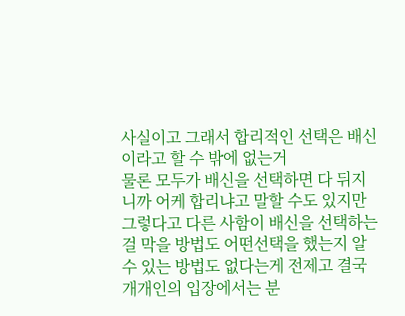사실이고 그래서 합리적인 선택은 배신이라고 할 수 밖에 없는거
물론 모두가 배신을 선택하면 다 뒤지니까 어케 합리냐고 말할 수도 있지만 그렇다고 다른 사함이 배신을 선택하는걸 막을 방법도 어떤선택을 했는지 알 수 있는 방법도 없다는게 전제고 결국 개개인의 입장에서는 분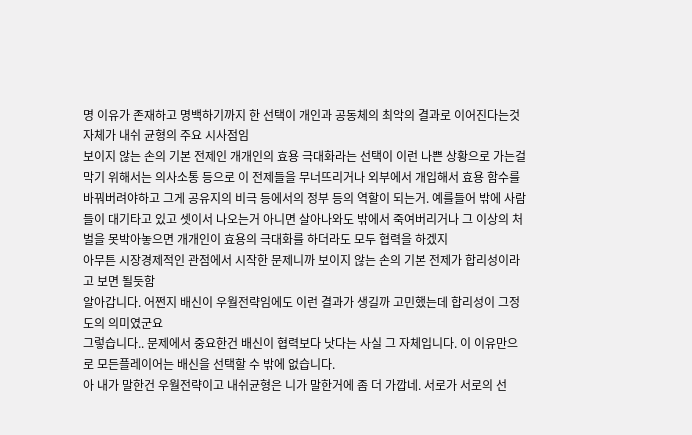명 이유가 존재하고 명백하기까지 한 선택이 개인과 공동체의 최악의 결과로 이어진다는것 자체가 내쉬 균형의 주요 시사점임
보이지 않는 손의 기본 전제인 개개인의 효용 극대화라는 선택이 이런 나쁜 상황으로 가는걸 막기 위해서는 의사소통 등으로 이 전제들을 무너뜨리거나 외부에서 개입해서 효용 함수를 바꿔버려야하고 그게 공유지의 비극 등에서의 정부 등의 역할이 되는거. 예를들어 밖에 사람들이 대기타고 있고 셋이서 나오는거 아니면 살아나와도 밖에서 죽여버리거나 그 이상의 처벌을 못박아놓으면 개개인이 효용의 극대화를 하더라도 모두 협력을 하겠지
아무튼 시장경제적인 관점에서 시작한 문제니까 보이지 않는 손의 기본 전제가 합리성이라고 보면 될듯함
알아갑니다. 어쩐지 배신이 우월전략임에도 이런 결과가 생길까 고민했는데 합리성이 그정도의 의미였군요
그렇습니다.. 문제에서 중요한건 배신이 협력보다 낫다는 사실 그 자체입니다. 이 이유만으로 모든플레이어는 배신을 선택할 수 밖에 없습니다.
아 내가 말한건 우월전략이고 내쉬균형은 니가 말한거에 좀 더 가깝네. 서로가 서로의 선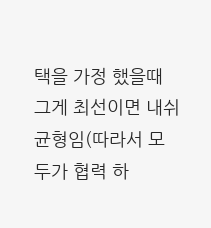택을 가정 했을때 그게 최선이면 내쉬균형임(따라서 모두가 협력 하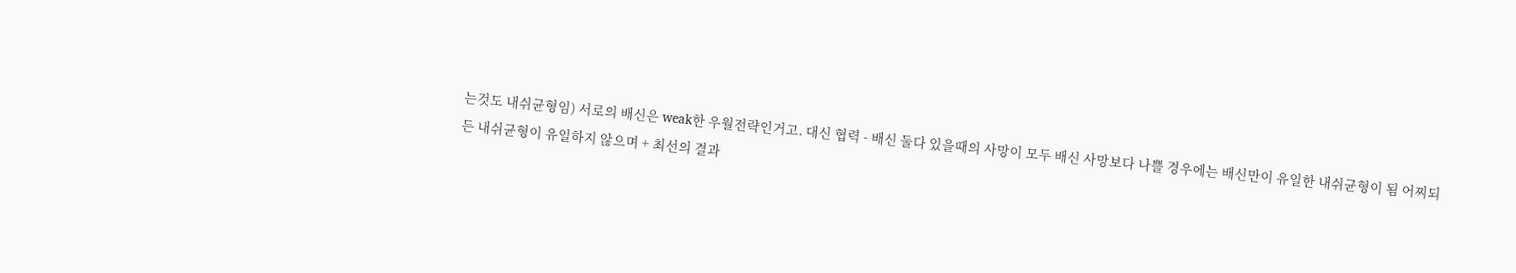는것도 내쉬균형임) 서로의 배신은 weak한 우월전략인거고. 대신 협력 - 배신 둘다 있을때의 사망이 모두 배신 사망보다 나쁠 경우에는 배신만이 유일한 내쉬균형이 됨 어찌되든 내쉬균형이 유일하지 않으며 + 최선의 결과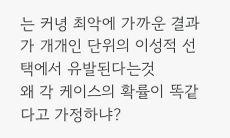는 커녕 최악에 가까운 결과가 개개인 단위의 이성적 선택에서 유발된다는것
왜 각 케이스의 확률이 똑같다고 가정하냐?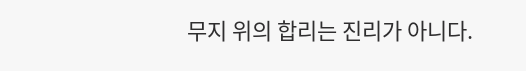무지 위의 합리는 진리가 아니다.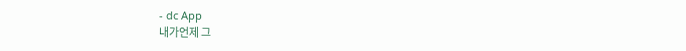- dc App
내가언제 그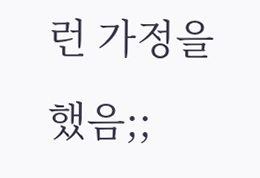런 가정을 했음;;